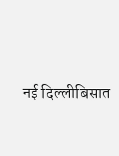नई दिल्लीबिसात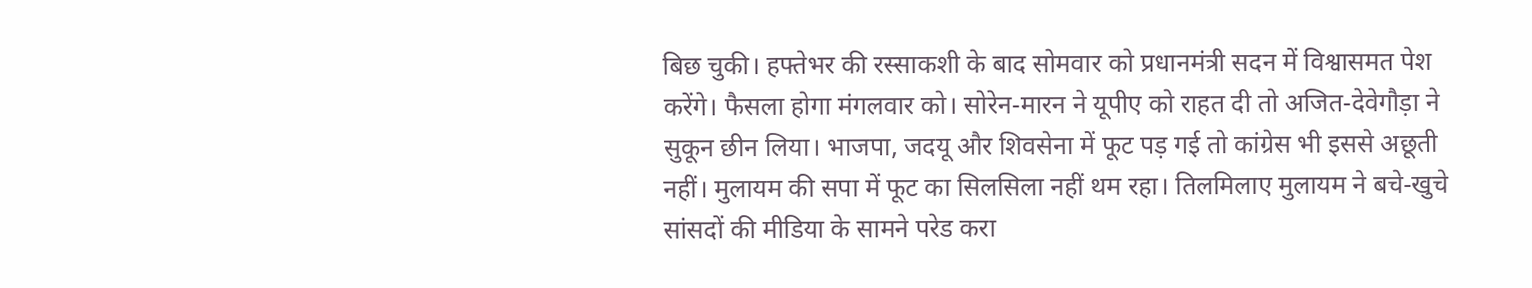बिछ चुकी। हफ्तेभर की रस्साकशी के बाद सोमवार को प्रधानमंत्री सदन में विश्वासमत पेश करेंगे। फैसला होगा मंगलवार को। सोरेन-मारन ने यूपीए को राहत दी तो अजित-देवेगौड़ा ने सुकून छीन लिया। भाजपा, जदयू और शिवसेना में फूट पड़ गई तो कांग्रेस भी इससे अछूती नहीं। मुलायम की सपा में फूट का सिलसिला नहीं थम रहा। तिलमिलाए मुलायम ने बचे-खुचे सांसदों की मीडिया के सामने परेड करा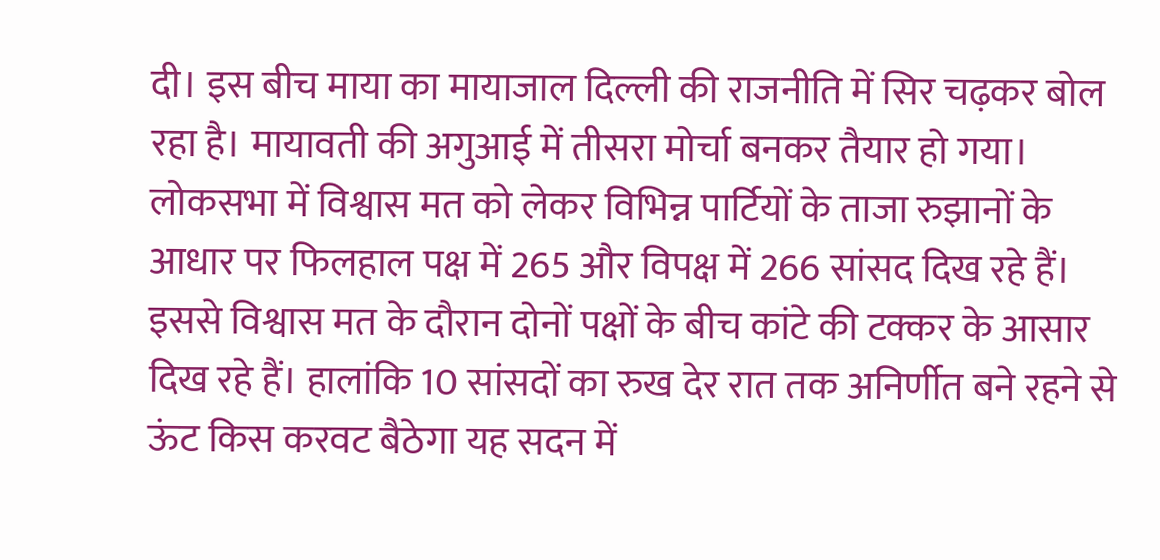दी। इस बीच माया का मायाजाल दिल्ली की राजनीति में सिर चढ़कर बोल रहा है। मायावती की अगुआई में तीसरा मोर्चा बनकर तैयार हो गया।
लोकसभा में विश्वास मत को लेकर विभिन्न पार्टियों के ताजा रुझानों के आधार पर फिलहाल पक्ष में 265 और विपक्ष में 266 सांसद दिख रहे हैं। इससे विश्वास मत के दौरान दोनों पक्षों के बीच कांटे की टक्कर के आसार दिख रहे हैं। हालांकि 10 सांसदों का रुख देर रात तक अनिर्णीत बने रहने से ऊंट किस करवट बैठेगा यह सदन में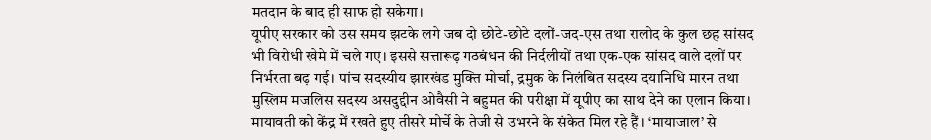मतदान के बाद ही साफ हो सकेगा।
यूपीए सरकार को उस समय झटके लगे जब दो छोटे-छोटे दलों-जद-एस तथा रालोद के कुल छह सांसद भी विरोधी खेमे में चले गए। इससे सत्तारूढ़ गठबंधन की निर्दलीयों तथा एक-एक सांसद वाले दलों पर निर्भरता बढ़ गई। पांच सदस्यीय झारखंड मुक्ति मोर्चा, द्रमुक के निलंबित सदस्य दयानिधि मारन तथा मुस्लिम मजलिस सदस्य असदुद्दीन ओवैसी ने बहुमत की परीक्षा में यूपीए का साथ देने का एलान किया। मायावती को केंद्र में रखते हुए तीसरे मोर्चे के तेजी से उभरने के संकेत मिल रहे हैं। ‘मायाजाल’ से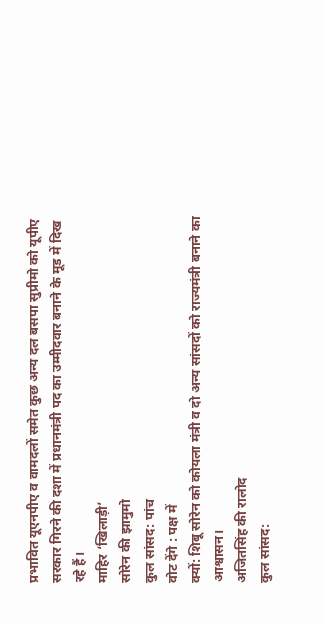प्रभावित यूएनपीए व वामदलों समेत कुछ अन्य दल बसपा सुप्रीमो को यूपीए सरकार गिरने की दशा में प्रधानमंत्री पद का उम्मीदवार बनाने के मूड में दिख रहे हैं।
माहिर ‘खिलाड़ी’
सोरेन की झामुमो
कुल सांसद: पांच
वोट देंगे : पक्ष में
क्यों: शिबू सोरेन को कोयला मंत्री व दो अन्य सांसदों को राज्यमंत्री बनाने का आश्वासन।
अजितसिंह की रालोद
कुल सांसद: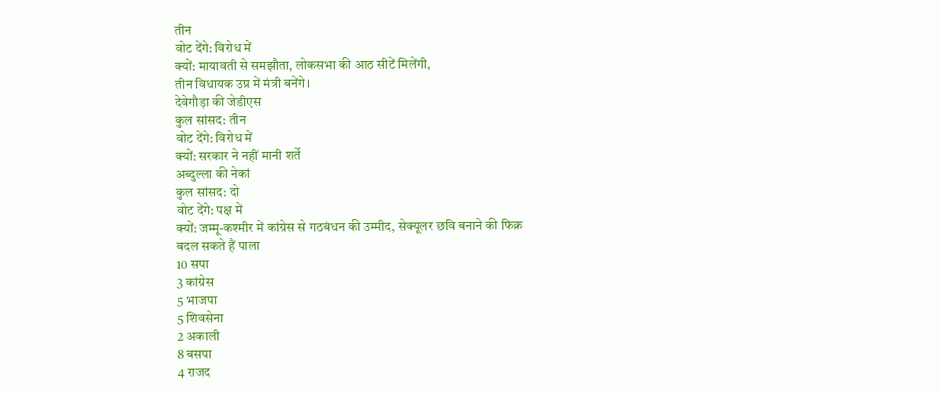तीन
वोट देंगे: विरोध में
क्यों: मायावती से समझौता, लोकसभा की आठ सीटें मिलेंगी,
तीन विधायक उप्र में मंत्री बनेंगे।
देवेगौड़ा की जेडीएस
कुल सांसद: तीन
वोट देंगे: विरोध में
क्यों: सरकार ने नहीं मानी शर्ते
अब्दुल्ला की नेकां
कुल सांसद: दो
वोट देंगे: पक्ष में
क्यों: जम्मू-कश्मीर में कांग्रेस से गठबंधन की उम्मीद, सेक्यूलर छवि बनाने की फिक्र
बदल सकते हैं पाला
10 सपा
3 कांग्रेस
5 भाजपा
5 शिवसेना
2 अकाली
8 बसपा
4 राजद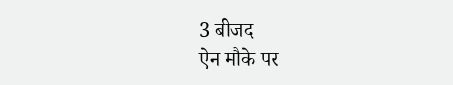3 बीजद
ऐन मौके पर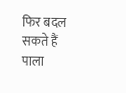फिर बदल सकते हैं पाला